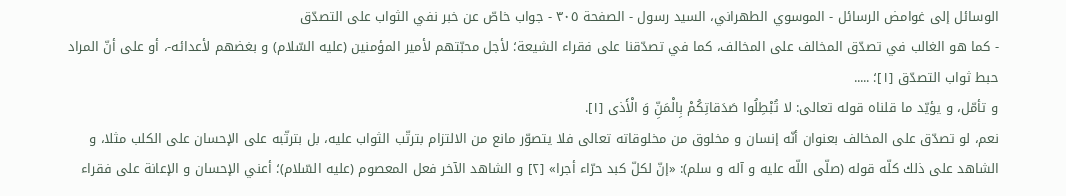الوسائل إلى غوامض الرسائل - الموسوي الطهراني، السيد رسول - الصفحة ٣٠٥ - جواب خاصّ عن خبر نفي الثواب على التصدّق
- كما هو الغالب في تصدّق المخالف على المخالف، كما في تصدّقنا على فقراء الشيعة؛ لأجل محبّتهم لأمير المؤمنين (عليه السّلام) و بغضهم لأعدائه-، أو على أنّ المراد حبط ثواب التصدّق [١]؛ .....
و تأمّل، و يؤيّد ما قلناه قوله تعالى: لا تُبْطِلُوا صَدَقاتِكُمْ بِالْمَنِّ وَ الْأَذى [١].
نعم، لو تصدّق على المخالف بعنوان أنّه إنسان و مخلوق من مخلوقاته تعالى فلا يتصوّر مانع من الالتزام بترتّب الثواب عليه، بل بترتّبه على الإحسان على الكلب مثلا، و الشاهد على ذلك كلّه قوله (صلّى اللّه عليه و آله و سلم): «إنّ لكلّ كبد حرّاء أجرا» [٢] و الشاهد الآخر فعل المعصوم (عليه السّلام)؛ أعني الإحسان و الإعانة على فقراء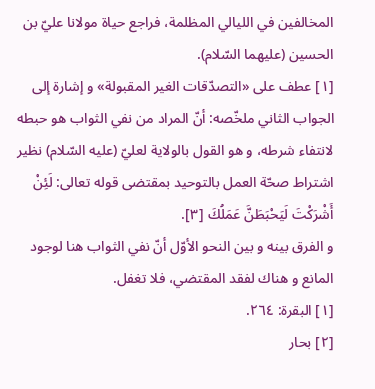المخالفين في الليالي المظلمة، فراجع حياة مولانا عليّ بن الحسين (عليهما السّلام).
[١] عطف على «التصدّقات الغير المقبولة» و إشارة إلى الجواب الثاني ملخّصه: أنّ المراد من نفي الثواب هو حبطه لانتفاء شرطه، و هو القول بالولاية لعليّ (عليه السّلام) نظير اشتراط صحّة العمل بالتوحيد بمقتضى قوله تعالى: لَئِنْ أَشْرَكْتَ لَيَحْبَطَنَّ عَمَلُكَ [٣].
و الفرق بينه و بين النحو الأوّل أنّ نفي الثواب هنا لوجود المانع و هناك لفقد المقتضي، فلا تغفل.
[١] البقرة: ٢٦٤.
[٢] بحار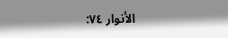الأنوار ٧٤: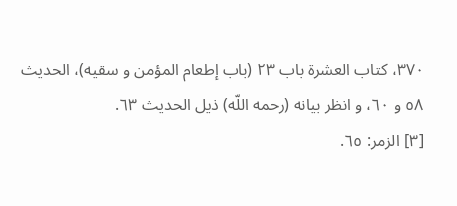٣٧٠، كتاب العشرة باب ٢٣ (باب إطعام المؤمن و سقيه)، الحديث ٥٨ و ٦٠، و انظر بيانه (رحمه اللّه) ذيل الحديث ٦٣.
[٣] الزمر: ٦٥.